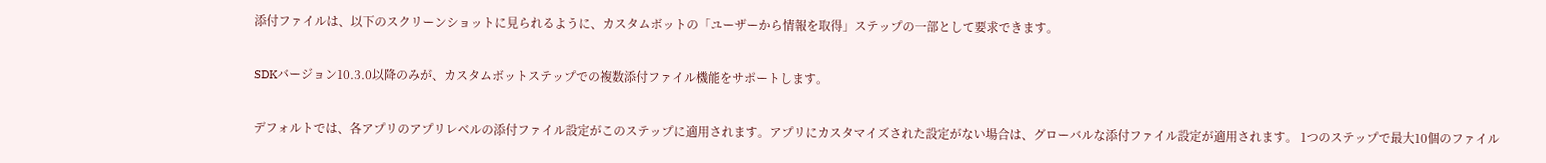添付ファイルは、以下のスクリーンショットに見られるように、カスタムボットの「ユーザーから情報を取得」ステップの一部として要求できます。

SDKバージョン10.3.0以降のみが、カスタムボットステップでの複数添付ファイル機能をサポートします。

デフォルトでは、各アプリのアプリレベルの添付ファイル設定がこのステップに適用されます。アプリにカスタマイズされた設定がない場合は、グローバルな添付ファイル設定が適用されます。 1つのステップで最大10個のファイル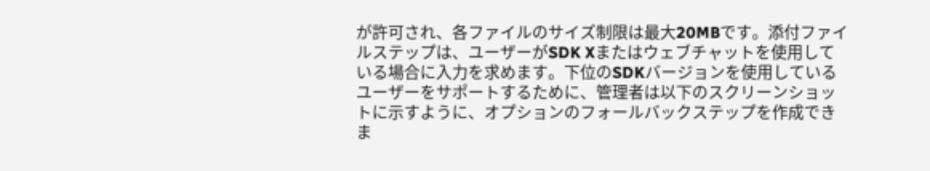が許可され、各ファイルのサイズ制限は最大20MBです。添付ファイルステップは、ユーザーがSDK Xまたはウェブチャットを使用している場合に入力を求めます。下位のSDKバージョンを使用しているユーザーをサポートするために、管理者は以下のスクリーンショットに示すように、オプションのフォールバックステップを作成できま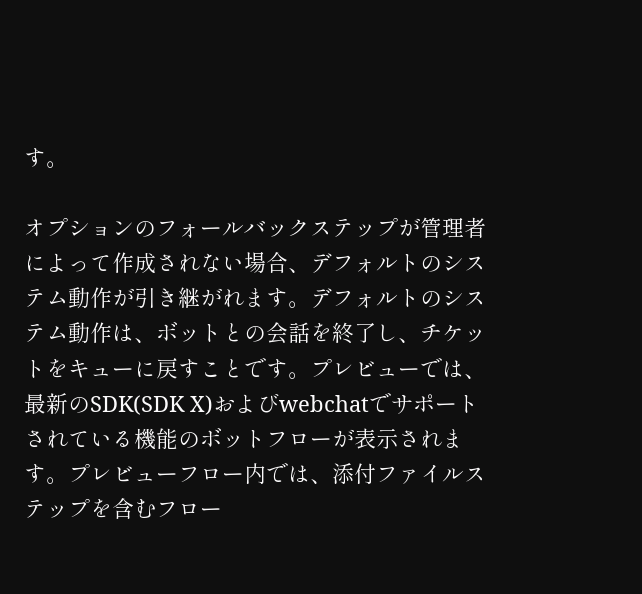す。

オプションのフォールバックステップが管理者によって作成されない場合、デフォルトのシステム動作が引き継がれます。デフォルトのシステム動作は、ボットとの会話を終了し、チケットをキューに戻すことです。プレビューでは、最新のSDK(SDK X)およびwebchatでサポートされている機能のボットフローが表示されます。プレビューフロー内では、添付ファイルステップを含むフロー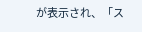が表示され、「ス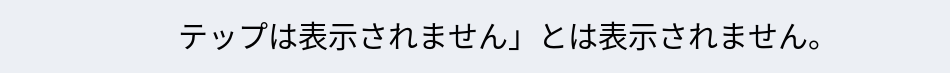テップは表示されません」とは表示されません。